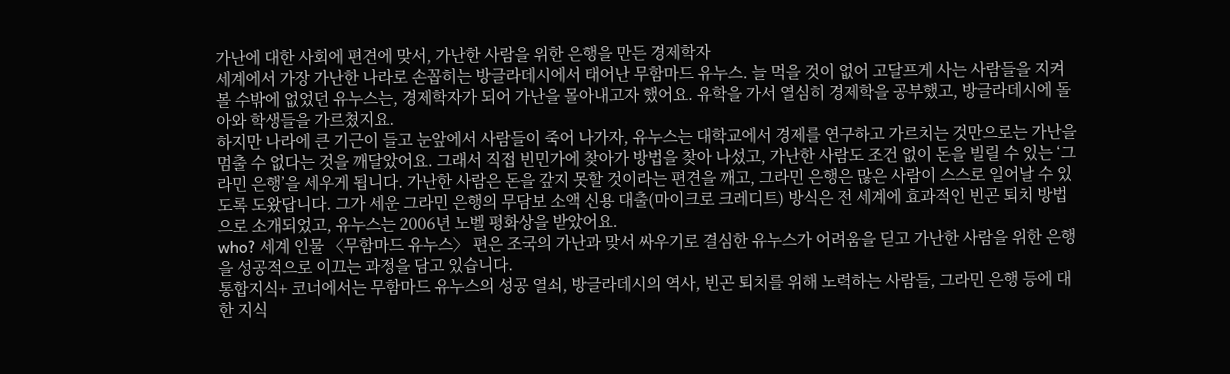가난에 대한 사회에 편견에 맞서, 가난한 사람을 위한 은행을 만든 경제학자
세계에서 가장 가난한 나라로 손꼽히는 방글라데시에서 태어난 무함마드 유누스. 늘 먹을 것이 없어 고달프게 사는 사람들을 지켜볼 수밖에 없었던 유누스는, 경제학자가 되어 가난을 몰아내고자 했어요. 유학을 가서 열심히 경제학을 공부했고, 방글라데시에 돌아와 학생들을 가르쳤지요.
하지만 나라에 큰 기근이 들고 눈앞에서 사람들이 죽어 나가자, 유누스는 대학교에서 경제를 연구하고 가르치는 것만으로는 가난을 멈출 수 없다는 것을 깨달았어요. 그래서 직접 빈민가에 찾아가 방법을 찾아 나섰고, 가난한 사람도 조건 없이 돈을 빌릴 수 있는 ‘그라민 은행’을 세우게 됩니다. 가난한 사람은 돈을 갚지 못할 것이라는 편견을 깨고, 그라민 은행은 많은 사람이 스스로 일어날 수 있도록 도왔답니다. 그가 세운 그라민 은행의 무담보 소액 신용 대출(마이크로 크레디트) 방식은 전 세계에 효과적인 빈곤 퇴치 방법으로 소개되었고, 유누스는 2006년 노벨 평화상을 받았어요.
who? 세계 인물 〈무함마드 유누스〉 편은 조국의 가난과 맞서 싸우기로 결심한 유누스가 어려움을 딛고 가난한 사람을 위한 은행을 성공적으로 이끄는 과정을 담고 있습니다.
통합지식+ 코너에서는 무함마드 유누스의 성공 열쇠, 방글라데시의 역사, 빈곤 퇴치를 위해 노력하는 사람들, 그라민 은행 등에 대한 지식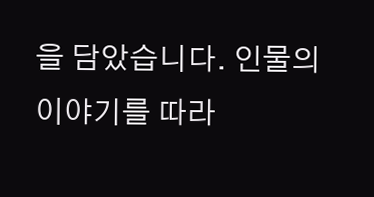을 담았습니다. 인물의 이야기를 따라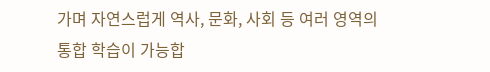가며 자연스럽게 역사, 문화, 사회 등 여러 영역의 통합 학습이 가능합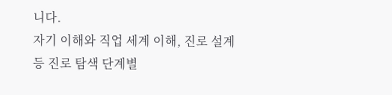니다.
자기 이해와 직업 세계 이해, 진로 설계 등 진로 탐색 단계별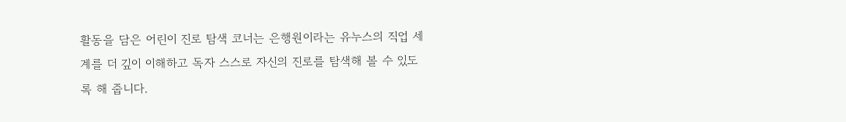활동을 담은 어린이 진로 탐색 코너는 은행원이라는 유누스의 직업 세계를 더 깊이 이해하고 독자 스스로 자신의 진로를 탐색해 볼 수 있도록 해 줍니다.